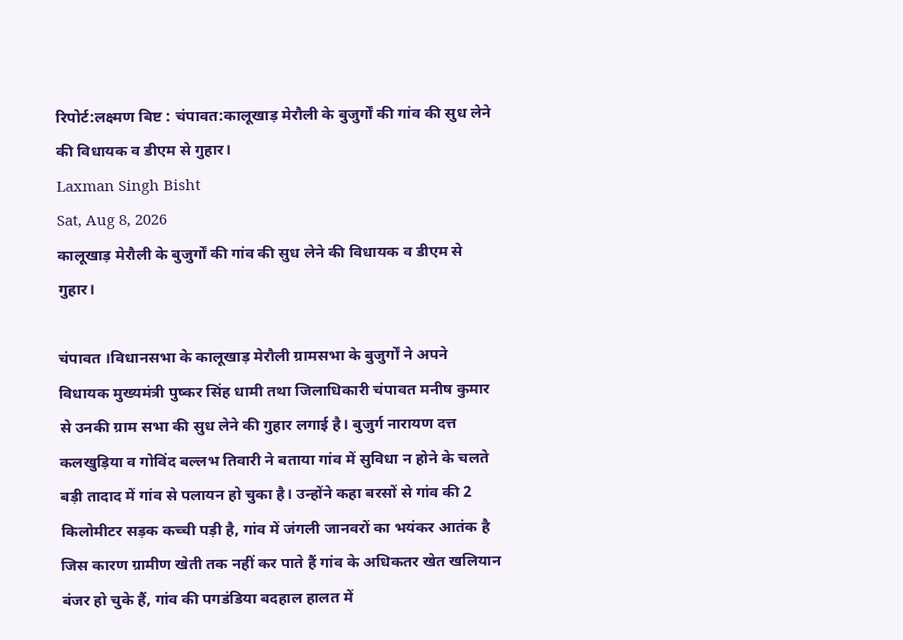रिपोर्ट:लक्ष्मण बिष्ट : चंपावत:कालूखाड़ मेरौली के बुजुर्गों की गांव की सुध लेने की विधायक व डीएम से गुहार।
Laxman Singh Bisht
Sat, Aug 8, 2026
कालूखाड़ मेरौली के बुजुर्गों की गांव की सुध लेने की विधायक व डीएम से गुहार।

चंपावत ।विधानसभा के कालूखाड़ मेरौली ग्रामसभा के बुजुर्गों ने अपने विधायक मुख्यमंत्री पुष्कर सिंह धामी तथा जिलाधिकारी चंपावत मनीष कुमार से उनकी ग्राम सभा की सुध लेने की गुहार लगाई है। बुजुर्ग नारायण दत्त कलखुड़िया व गोविंद बल्लभ तिवारी ने बताया गांव में सुविधा न होने के चलते बड़ी तादाद में गांव से पलायन हो चुका है। उन्होंने कहा बरसों से गांव की 2 किलोमीटर सड़क कच्ची पड़ी है, गांव में जंगली जानवरों का भयंकर आतंक है जिस कारण ग्रामीण खेती तक नहीं कर पाते हैं गांव के अधिकतर खेत खलियान बंजर हो चुके हैं, गांव की पगडंडिया बदहाल हालत में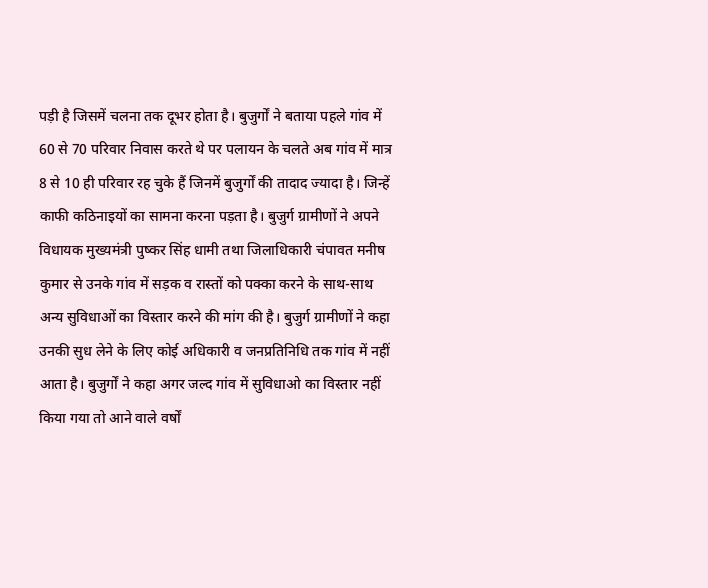पड़ी है जिसमें चलना तक दूभर होता है। बुजुर्गों ने बताया पहले गांव में 60 से 70 परिवार निवास करते थे पर पलायन के चलते अब गांव में मात्र 8 से 10 ही परिवार रह चुके हैं जिनमें बुजुर्गों की तादाद ज्यादा है। जिन्हें काफी कठिनाइयों का सामना करना पड़ता है। बुजुर्ग ग्रामीणों ने अपने विधायक मुख्यमंत्री पुष्कर सिंह धामी तथा जिलाधिकारी चंपावत मनीष कुमार से उनके गांव में सड़क व रास्तों को पक्का करने के साथ-साथ अन्य सुविधाओं का विस्तार करने की मांग की है। बुजुर्ग ग्रामीणों ने कहा उनकी सुध लेने के लिए कोई अधिकारी व जनप्रतिनिधि तक गांव में नहीं आता है। बुजुर्गों ने कहा अगर जल्द गांव में सुविधाओ का विस्तार नहीं किया गया तो आने वाले वर्षों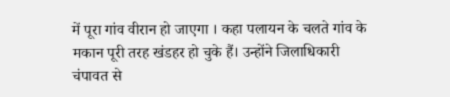में पूरा गांव वीरान हो जाएगा । कहा पलायन के चलते गांव के मकान पूरी तरह खंडहर हो चुके हैं। उन्होंने जिलाधिकारी चंपावत से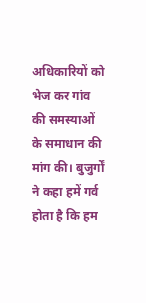अधिकारियों को भेज कर गांव की समस्याओं के समाधान की मांग की। बुजुर्गों ने कहा हमें गर्व होता है कि हम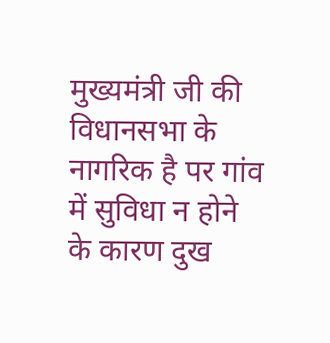मुख्यमंत्री जी की विधानसभा के नागरिक है पर गांव में सुविधा न होने के कारण दुख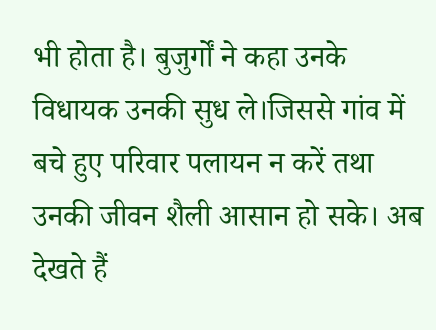भी होता है। बुजुर्गों ने कहा उनके विधायक उनकी सुध ले।जिससे गांव में बचे हुए परिवार पलायन न करें तथा उनकी जीवन शैली आसान हो सके। अब देखते हैं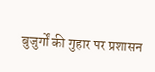बुजुर्गों की गुहार पर प्रशासन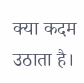क्या कदम उठाता है।